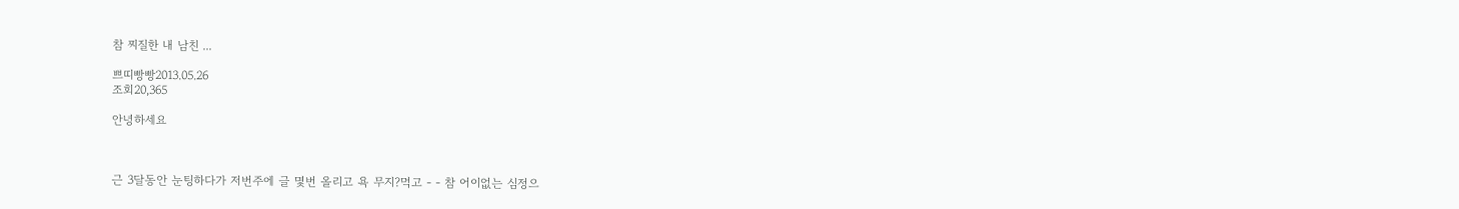참 찌질한 내 남친 ...

쁘띠빵빵2013.05.26
조회20,365

안녕하세요



근 3달동안 눈팅하다가 저번주에 글 몇번 올리고 욕 무지?먹고 - - 참 어이없는 심정으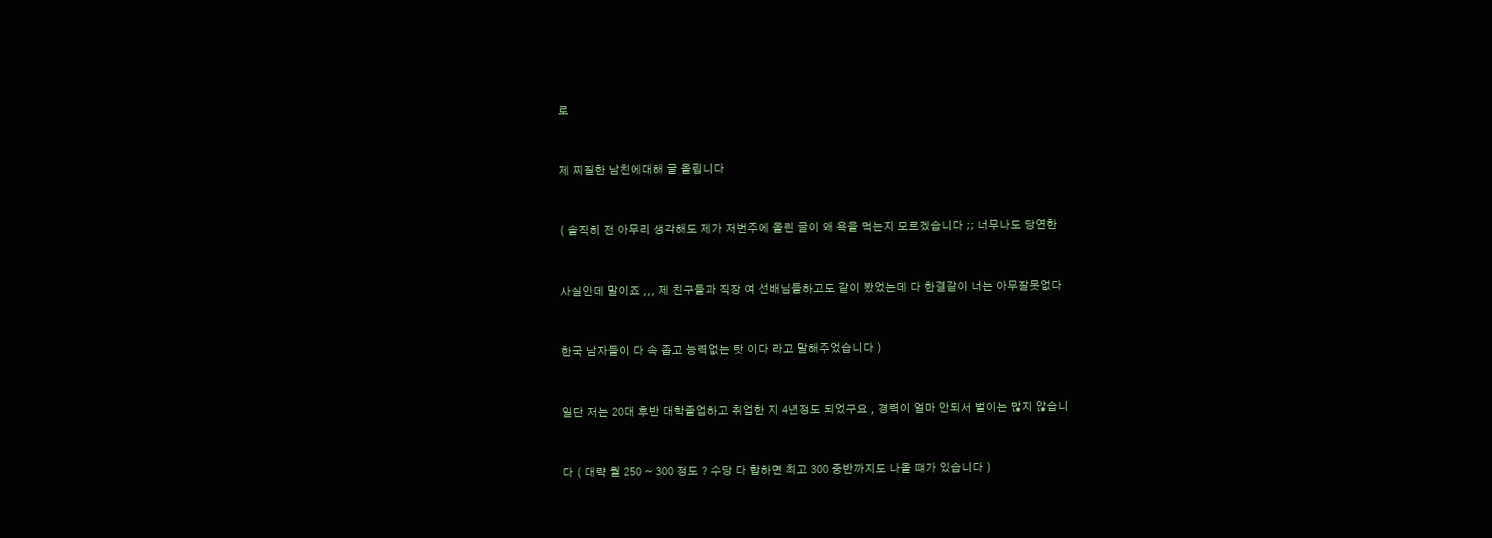로



제 찌질한 남친에대해 글 올립니다



( 솔직히 전 아무리 생각해도 제가 저번주에 올린 글이 왜 욕을 먹는지 모르겠습니다 ;; 너무나도 당연한



사실인데 말이죠 ,,, 제 친구들과 직장 여 선배님들하고도 같이 봤었는데 다 한결같이 너는 아무잘못없다



한국 남자들이 다 속 좁고 능력없는 탓 이다 라고 말해주었습니다 )



일단 저는 20대 후반 대학졸업하고 취업한 지 4년정도 되었구요 , 경력이 얼마 안되서 벌이는 많지 않습니



다 ( 대략 월 250 ~ 300 정도 ? 수당 다 합하면 최고 300 중반까지도 나올 떄가 있습니다 )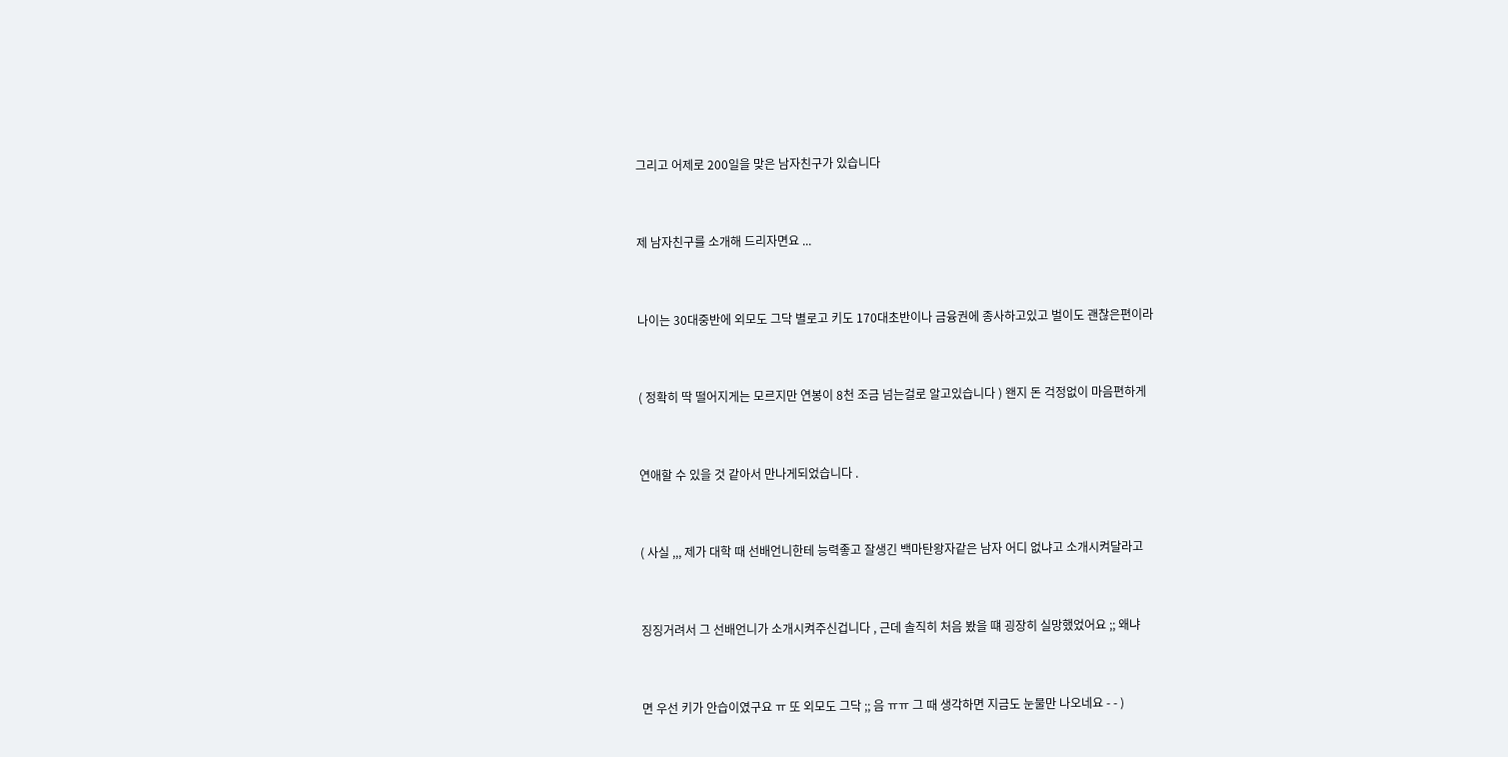그리고 어제로 200일을 맞은 남자친구가 있습니다



제 남자친구를 소개해 드리자면요 ...



나이는 30대중반에 외모도 그닥 별로고 키도 170대초반이나 금융권에 종사하고있고 벌이도 괜찮은편이라



( 정확히 딱 떨어지게는 모르지만 연봉이 8천 조금 넘는걸로 알고있습니다 ) 왠지 돈 걱정없이 마음편하게



연애할 수 있을 것 같아서 만나게되었습니다 .



( 사실 ,,, 제가 대학 때 선배언니한테 능력좋고 잘생긴 백마탄왕자같은 남자 어디 없냐고 소개시켜달라고



징징거려서 그 선배언니가 소개시켜주신겁니다 , 근데 솔직히 처음 봤을 떄 굉장히 실망했었어요 ;; 왜냐



면 우선 키가 안습이였구요 ㅠ 또 외모도 그닥 ;; 음 ㅠㅠ 그 때 생각하면 지금도 눈물만 나오네요 - - )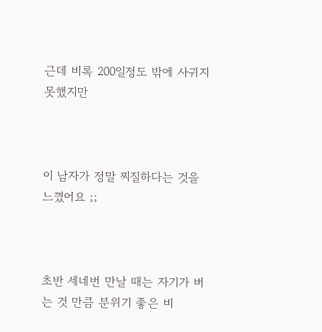근데 비록 200일정도 밖에 사귀지 못했지만



이 남자가 정말 찌질하다는 것을 느꼈어요 ;;



초반 세네번 만날 때는 자기가 버는 것 만큼 분위기 좋은 비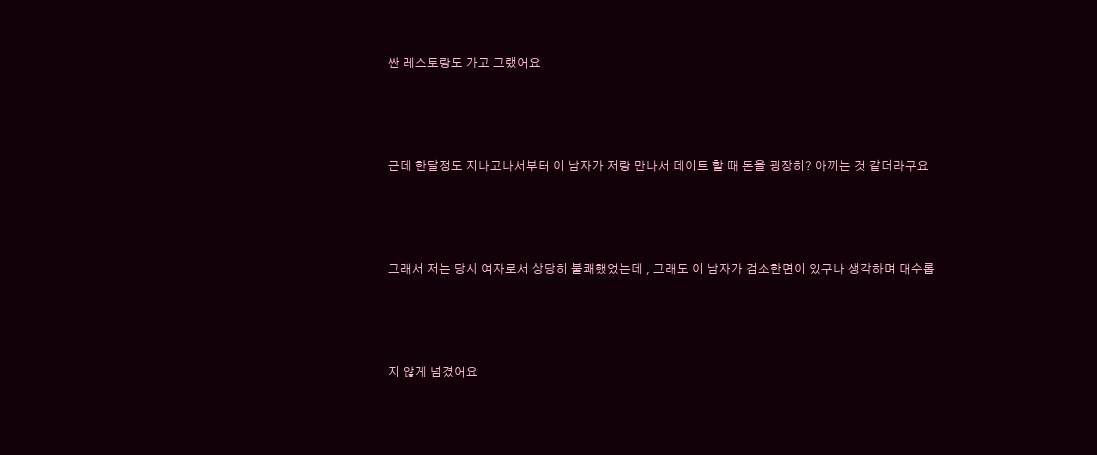싼 레스토랑도 가고 그랬어요



근데 한달정도 지나고나서부터 이 남자가 저랑 만나서 데이트 할 때 돈을 굉장히? 아끼는 것 같더라구요



그래서 저는 당시 여자로서 상당히 불쾌했었는데 , 그래도 이 남자가 검소한면이 있구나 생각하며 대수롭



지 않게 넘겼어요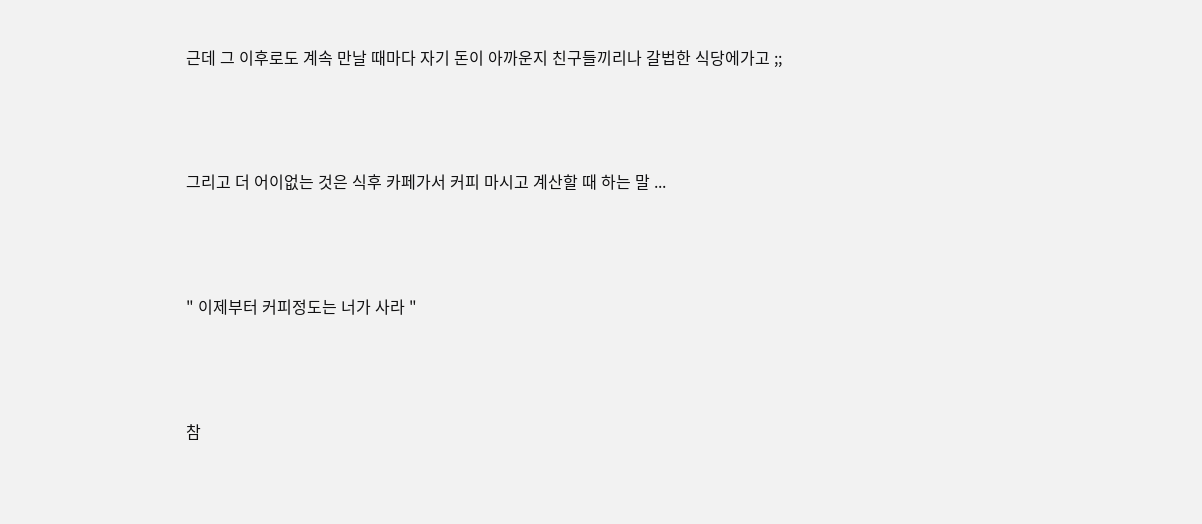근데 그 이후로도 계속 만날 때마다 자기 돈이 아까운지 친구들끼리나 갈법한 식당에가고 ;;



그리고 더 어이없는 것은 식후 카페가서 커피 마시고 계산할 때 하는 말 ...



" 이제부터 커피정도는 너가 사라 "



참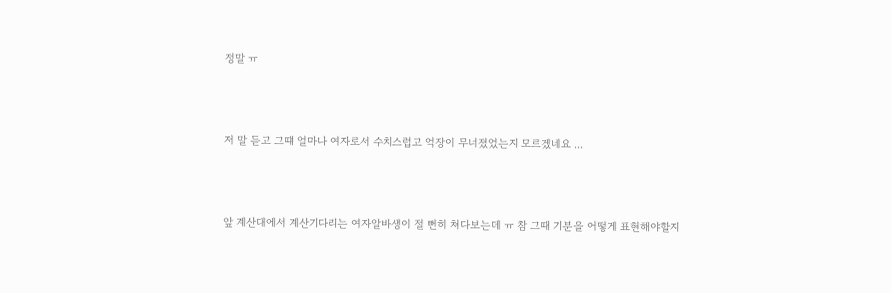정말 ㅠ



저 말 듣고 그떄 얼마나 여자로서 수치스럽고 억장이 무너졌었는지 모르겠네요 ...



앞 계산대에서 계산기다리는 여자알바생이 절 뻔히 쳐다보는데 ㅠ 참 그때 기분을 어떻게 표현해야할지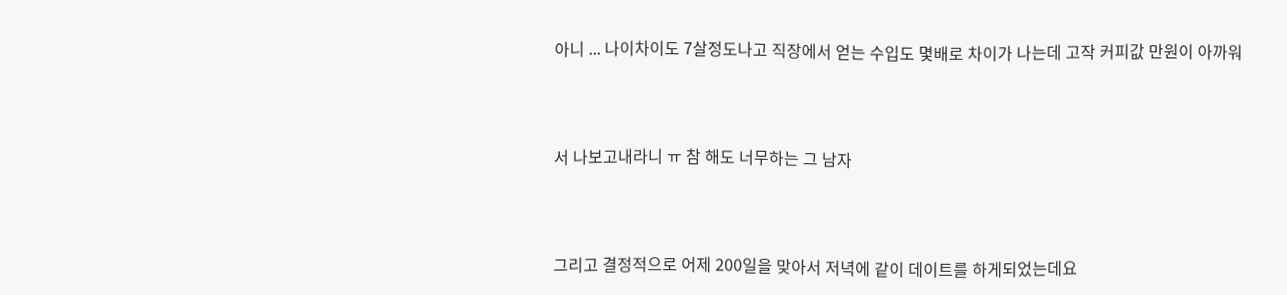아니 ... 나이차이도 7살정도나고 직장에서 얻는 수입도 몇배로 차이가 나는데 고작 커피값 만원이 아까워



서 나보고내라니 ㅠ 참 해도 너무하는 그 남자



그리고 결정적으로 어제 200일을 맞아서 저녁에 같이 데이트를 하게되었는데요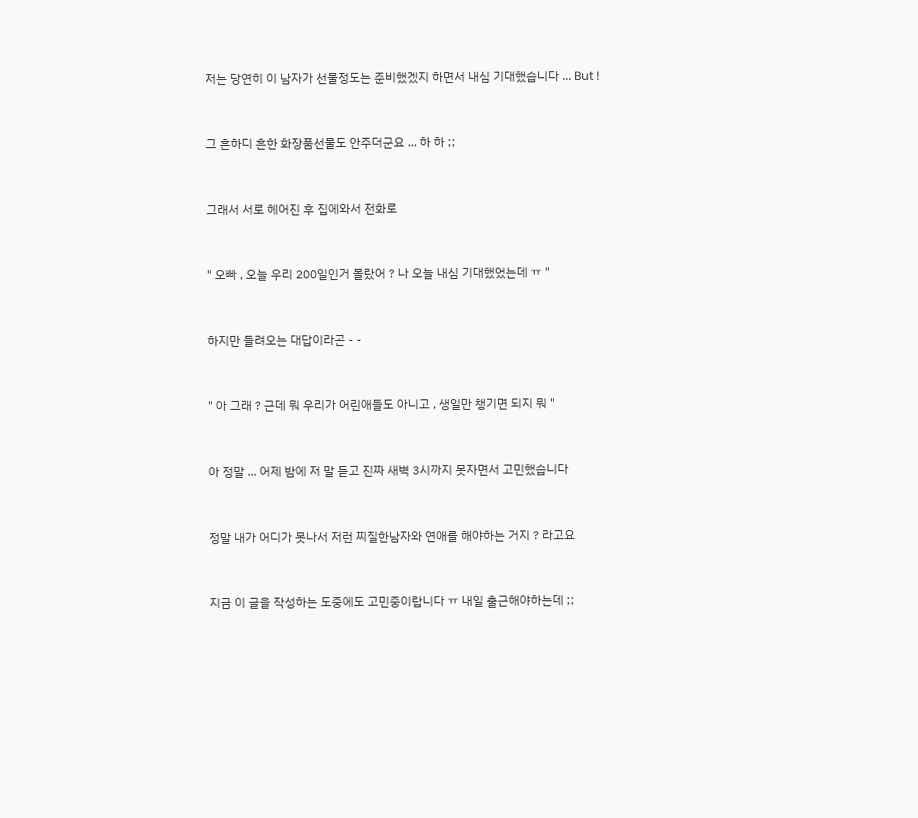저는 당연히 이 남자가 선물정도는 준비했겠지 하면서 내심 기대했습니다 ... But !



그 흔하디 흔한 화장품선물도 안주더군요 ... 하 하 ;;



그래서 서로 헤어진 후 집에와서 전화로



" 오빠 , 오늘 우리 200일인거 몰랐어 ? 나 오늘 내심 기대했었는데 ㅠ "



하지만 들려오는 대답이라곤 - -



" 아 그래 ? 근데 뭐 우리가 어린애들도 아니고 , 생일만 챙기면 되지 뭐 "



아 정말 ... 어제 밤에 저 말 듣고 진짜 새벽 3시까지 못자면서 고민했습니다



정말 내가 어디가 못나서 저런 찌질한남자와 연애를 해야하는 거지 ? 라고요



지금 이 글을 작성하는 도중에도 고민중이랍니다 ㅠ 내일 출근해야하는데 ;;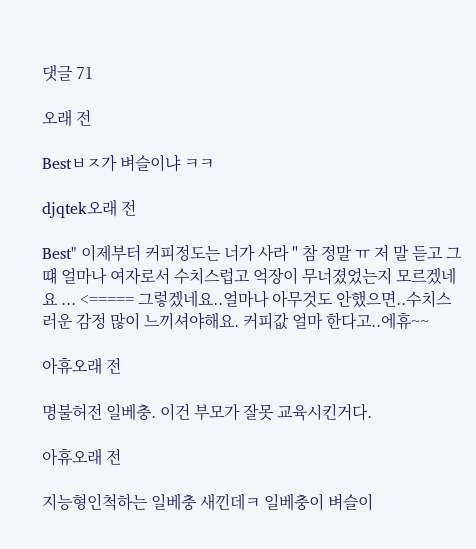댓글 71

오래 전

Bestㅂㅈ가 벼슬이냐 ㅋㅋ

djqtek오래 전

Best" 이제부터 커피정도는 너가 사라 " 참 정말 ㅠ 저 말 듣고 그떄 얼마나 여자로서 수치스럽고 억장이 무너졌었는지 모르겠네요 ... <===== 그렇겠네요..얼마나 아무것도 안했으면..수치스러운 감정 많이 느끼셔야해요. 커피값 얼마 한다고..에휴~~

아휴오래 전

명불허전 일베충. 이건 부모가 잘못 교육시킨거다.

아휴오래 전

지능형인척하는 일베충 새낀데ㅋ 일베충이 벼슬이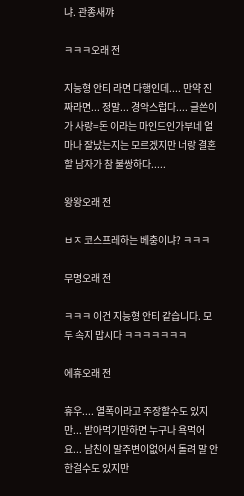냐. 관종새꺄

ㅋㅋㅋ오래 전

지능형 안티 라면 다행인데.... 만약 진짜라면... 정말... 경악스럽다.... 글쓴이가 사랑=돈 이라는 마인드인가부네 얼마나 잘났는지는 모르겠지만 너랑 결혼할 남자가 참 불쌍하다.....

왕왕오래 전

ㅂㅈ 코스프레하는 베충이냐? ㅋㅋㅋ

무명오래 전

ㅋㅋㅋ 이건 지능형 안티 같습니다. 모두 속지 맙시다 ㅋㅋㅋㅋㅋㅋㅋ

에휴오래 전

휴우.... 열폭이라고 주장할수도 있지만... 받아먹기만하면 누구나 욕먹어요... 남친이 말주변이없어서 돌려 말 안한걸수도 있지만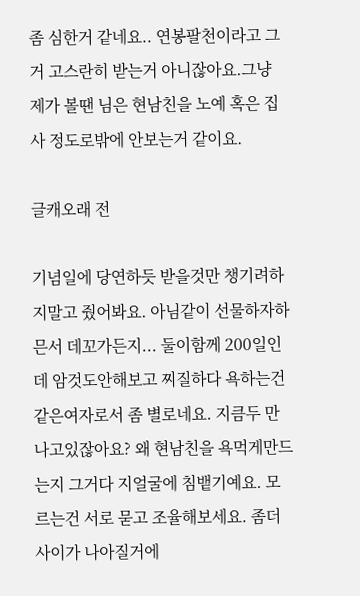좀 심한거 같네요.. 연봉팔천이라고 그거 고스란히 받는거 아니잖아요.그냥 제가 볼땐 님은 현남친을 노예 혹은 집사 정도로밖에 안보는거 같이요.

글캐오래 전

기념일에 당연하듯 받을것만 챙기려하지말고 줬어봐요. 아님같이 선물하자하믄서 데꼬가든지... 둘이함께 200일인데 암것도안해보고 찌질하다 욕하는건 같은여자로서 좀 별로네요. 지큼두 만나고있잖아요? 왜 현남친을 욕먹게만드는지 그거다 지얼굴에 침뱉기예요. 모르는건 서로 묻고 조율해보세요. 좀더 사이가 나아질거에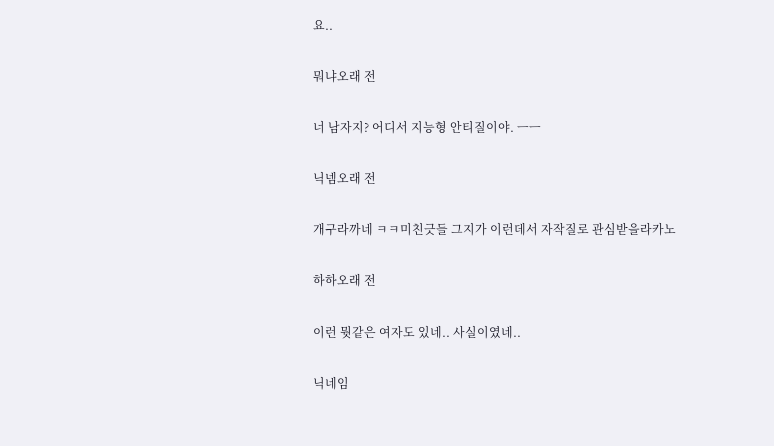요..

뭐냐오래 전

너 남자지? 어디서 지능형 안티질이야. ㅡㅡ

닉넴오래 전

개구라까네 ㅋㅋ미친긋들 그지가 이런데서 자작질로 관심받을라카노

하하오래 전

이런 뭣같은 여자도 있네.. 사실이였네..

닉네임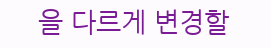을 다르게 변경할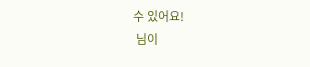수 있어요!
 님이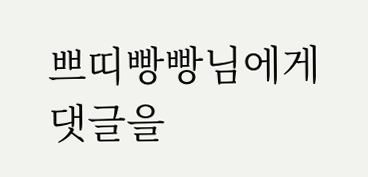쁘띠빵빵님에게 댓글을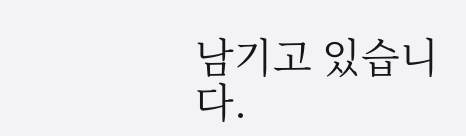남기고 있습니다.